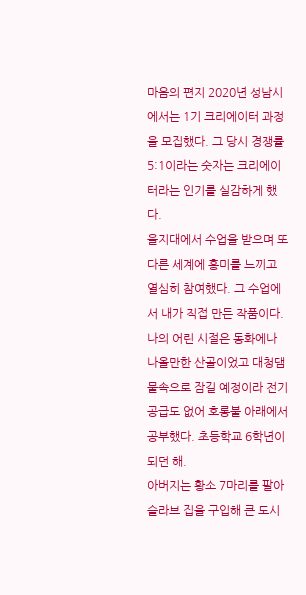마음의 편지 2020년 성남시에서는 1기 크리에이터 과정을 모집했다. 그 당시 경쟁률 5:1이라는 숫자는 크리에이터라는 인기를 실감하게 했다.
을지대에서 수업을 받으며 또 다른 세계에 흥미를 느끼고 열심히 참여했다. 그 수업에서 내가 직접 만든 작품이다.
나의 어린 시절은 동화에나 나올만한 산골이었고 대청댐 물속으로 잠길 예정이라 전기 공급도 없어 호롱불 아래에서 공부했다. 초등학교 6학년이 되던 해.
아버지는 황소 7마리를 팔아 슬라브 집을 구입해 큰 도시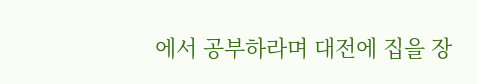에서 공부하라며 대전에 집을 장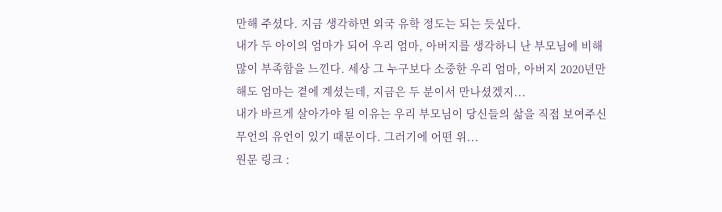만해 주셨다. 지금 생각하면 외국 유학 정도는 되는 듯싶다.
내가 두 아이의 엄마가 되어 우리 엄마, 아버지를 생각하니 난 부모님에 비해 많이 부족함을 느낀다. 세상 그 누구보다 소중한 우리 엄마, 아버지 2020년만 해도 엄마는 곁에 계셨는데, 지금은 두 분이서 만나셨겠지...
내가 바르게 살아가야 될 이유는 우리 부모님이 당신들의 삶을 직접 보여주신 무언의 유언이 있기 때문이다. 그러기에 어떤 위...
원문 링크 :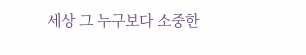세상 그 누구보다 소중한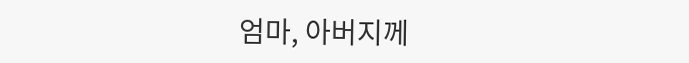엄마, 아버지께